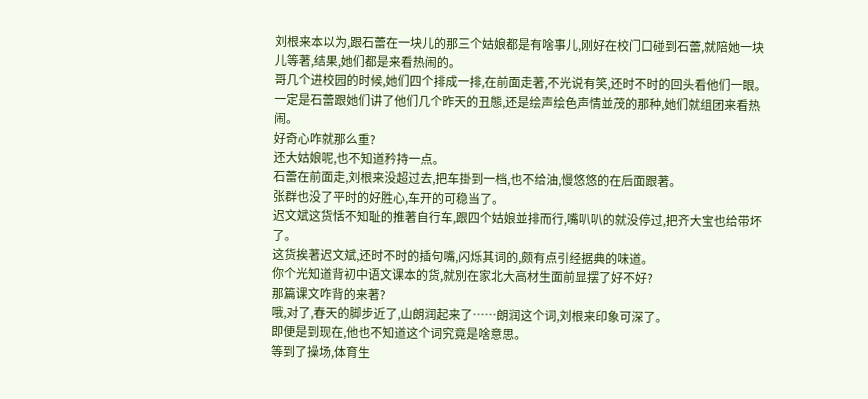刘根来本以为,跟石蕾在一块儿的那三个姑娘都是有啥事儿,刚好在校门口碰到石蕾,就陪她一块儿等著,结果,她们都是来看热闹的。
哥几个进校园的时候,她们四个排成一排,在前面走著,不光说有笑,还时不时的回头看他们一眼。
一定是石蕾跟她们讲了他们几个昨天的丑態,还是绘声绘色声情並茂的那种,她们就组团来看热闹。
好奇心咋就那么重?
还大姑娘呢,也不知道矜持一点。
石蕾在前面走,刘根来没超过去,把车掛到一档,也不给油,慢悠悠的在后面跟著。
张群也没了平时的好胜心,车开的可稳当了。
迟文斌这货恬不知耻的推著自行车,跟四个姑娘並排而行,嘴叭叭的就没停过,把齐大宝也给带坏了。
这货挨著迟文斌,还时不时的插句嘴,闪烁其词的,颇有点引经据典的味道。
你个光知道背初中语文课本的货,就別在家北大高材生面前显摆了好不好?
那篇课文咋背的来著?
哦,对了,春天的脚步近了,山朗润起来了……朗润这个词,刘根来印象可深了。
即便是到现在,他也不知道这个词究竟是啥意思。
等到了操场,体育生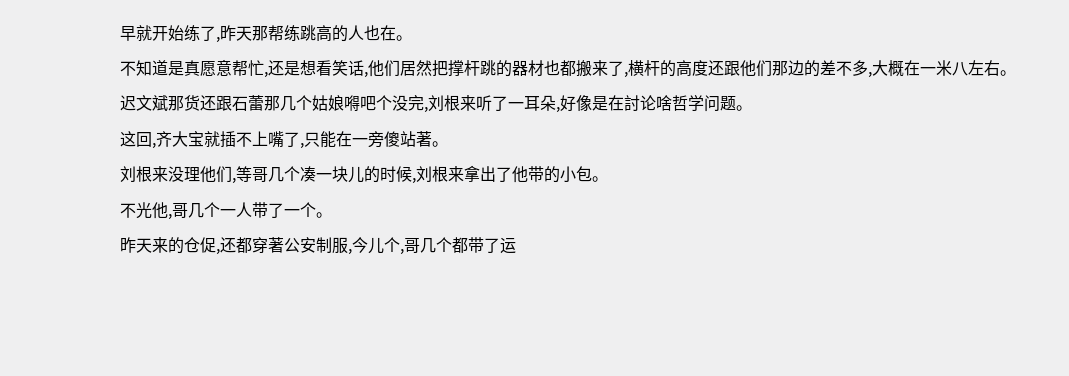早就开始练了,昨天那帮练跳高的人也在。
不知道是真愿意帮忙,还是想看笑话,他们居然把撑杆跳的器材也都搬来了,横杆的高度还跟他们那边的差不多,大概在一米八左右。
迟文斌那货还跟石蕾那几个姑娘嘚吧个没完,刘根来听了一耳朵,好像是在討论啥哲学问题。
这回,齐大宝就插不上嘴了,只能在一旁傻站著。
刘根来没理他们,等哥几个凑一块儿的时候,刘根来拿出了他带的小包。
不光他,哥几个一人带了一个。
昨天来的仓促,还都穿著公安制服,今儿个,哥几个都带了运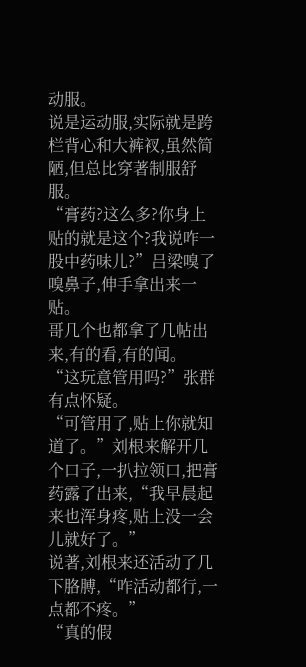动服。
说是运动服,实际就是跨栏背心和大裤衩,虽然简陋,但总比穿著制服舒服。
“膏药?这么多?你身上贴的就是这个?我说咋一股中药味儿?”吕梁嗅了嗅鼻子,伸手拿出来一贴。
哥几个也都拿了几帖出来,有的看,有的闻。
“这玩意管用吗?”张群有点怀疑。
“可管用了,贴上你就知道了。”刘根来解开几个口子,一扒拉领口,把膏药露了出来,“我早晨起来也浑身疼,贴上没一会儿就好了。”
说著,刘根来还活动了几下胳膊,“咋活动都行,一点都不疼。”
“真的假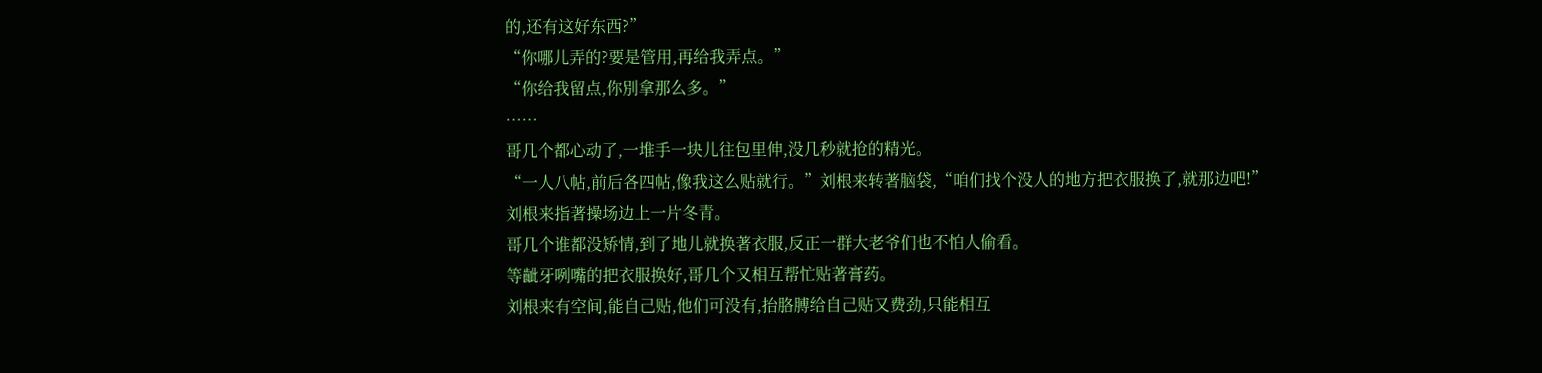的,还有这好东西?”
“你哪儿弄的?要是管用,再给我弄点。”
“你给我留点,你別拿那么多。”
……
哥几个都心动了,一堆手一块儿往包里伸,没几秒就抢的精光。
“一人八帖,前后各四帖,像我这么贴就行。”刘根来转著脑袋,“咱们找个没人的地方把衣服换了,就那边吧!”
刘根来指著操场边上一片冬青。
哥几个谁都没矫情,到了地儿就换著衣服,反正一群大老爷们也不怕人偷看。
等齜牙咧嘴的把衣服换好,哥几个又相互帮忙贴著膏药。
刘根来有空间,能自己贴,他们可没有,抬胳膊给自己贴又费劲,只能相互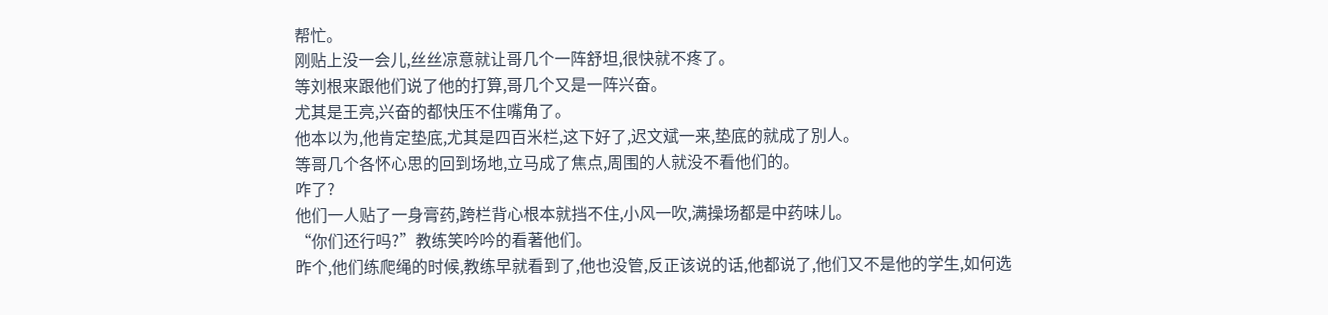帮忙。
刚贴上没一会儿,丝丝凉意就让哥几个一阵舒坦,很快就不疼了。
等刘根来跟他们说了他的打算,哥几个又是一阵兴奋。
尤其是王亮,兴奋的都快压不住嘴角了。
他本以为,他肯定垫底,尤其是四百米栏,这下好了,迟文斌一来,垫底的就成了別人。
等哥几个各怀心思的回到场地,立马成了焦点,周围的人就没不看他们的。
咋了?
他们一人贴了一身膏药,跨栏背心根本就挡不住,小风一吹,满操场都是中药味儿。
“你们还行吗?”教练笑吟吟的看著他们。
昨个,他们练爬绳的时候,教练早就看到了,他也没管,反正该说的话,他都说了,他们又不是他的学生,如何选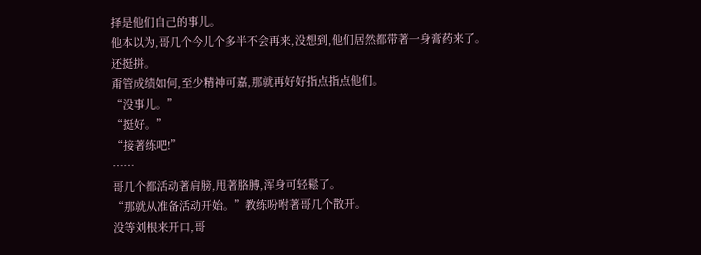择是他们自己的事儿。
他本以为,哥几个今儿个多半不会再来,没想到,他们居然都带著一身膏药来了。
还挺拼。
甭管成绩如何,至少精神可嘉,那就再好好指点指点他们。
“没事儿。”
“挺好。”
“接著练吧!”
……
哥几个都活动著肩膀,甩著胳膊,浑身可轻鬆了。
“那就从准备活动开始。”教练吩咐著哥几个散开。
没等刘根来开口,哥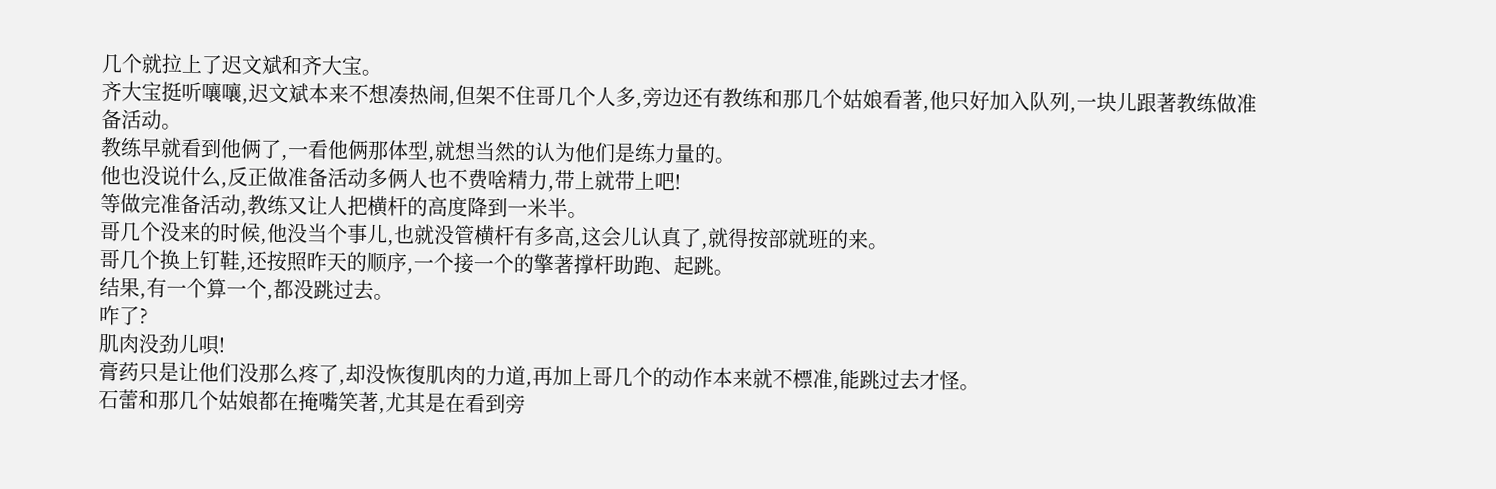几个就拉上了迟文斌和齐大宝。
齐大宝挺听嚷嚷,迟文斌本来不想凑热闹,但架不住哥几个人多,旁边还有教练和那几个姑娘看著,他只好加入队列,一块儿跟著教练做准备活动。
教练早就看到他俩了,一看他俩那体型,就想当然的认为他们是练力量的。
他也没说什么,反正做准备活动多俩人也不费啥精力,带上就带上吧!
等做完准备活动,教练又让人把横杆的高度降到一米半。
哥几个没来的时候,他没当个事儿,也就没管横杆有多高,这会儿认真了,就得按部就班的来。
哥几个换上钉鞋,还按照昨天的顺序,一个接一个的擎著撑杆助跑、起跳。
结果,有一个算一个,都没跳过去。
咋了?
肌肉没劲儿唄!
膏药只是让他们没那么疼了,却没恢復肌肉的力道,再加上哥几个的动作本来就不標准,能跳过去才怪。
石蕾和那几个姑娘都在掩嘴笑著,尤其是在看到旁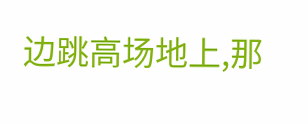边跳高场地上,那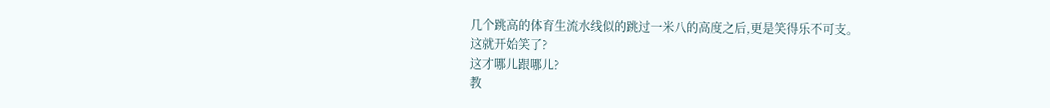几个跳高的体育生流水线似的跳过一米八的高度之后,更是笑得乐不可支。
这就开始笑了?
这才哪儿跟哪儿?
教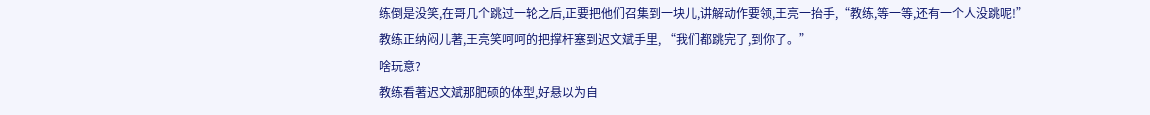练倒是没笑,在哥几个跳过一轮之后,正要把他们召集到一块儿,讲解动作要领,王亮一抬手,“教练,等一等,还有一个人没跳呢!”
教练正纳闷儿著,王亮笑呵呵的把撑杆塞到迟文斌手里, “我们都跳完了,到你了。”
啥玩意?
教练看著迟文斌那肥硕的体型,好悬以为自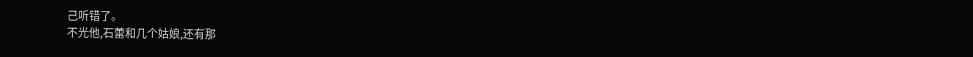己听错了。
不光他,石蕾和几个姑娘,还有那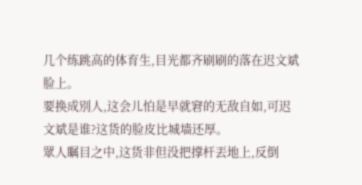几个练跳高的体育生,目光都齐刷刷的落在迟文斌脸上。
要换成別人,这会儿怕是早就窘的无敌自如,可迟文斌是谁?这货的脸皮比城墙还厚。
眾人瞩目之中,这货非但没把撑杆丟地上,反倒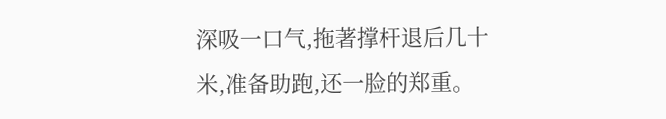深吸一口气,拖著撑杆退后几十米,准备助跑,还一脸的郑重。